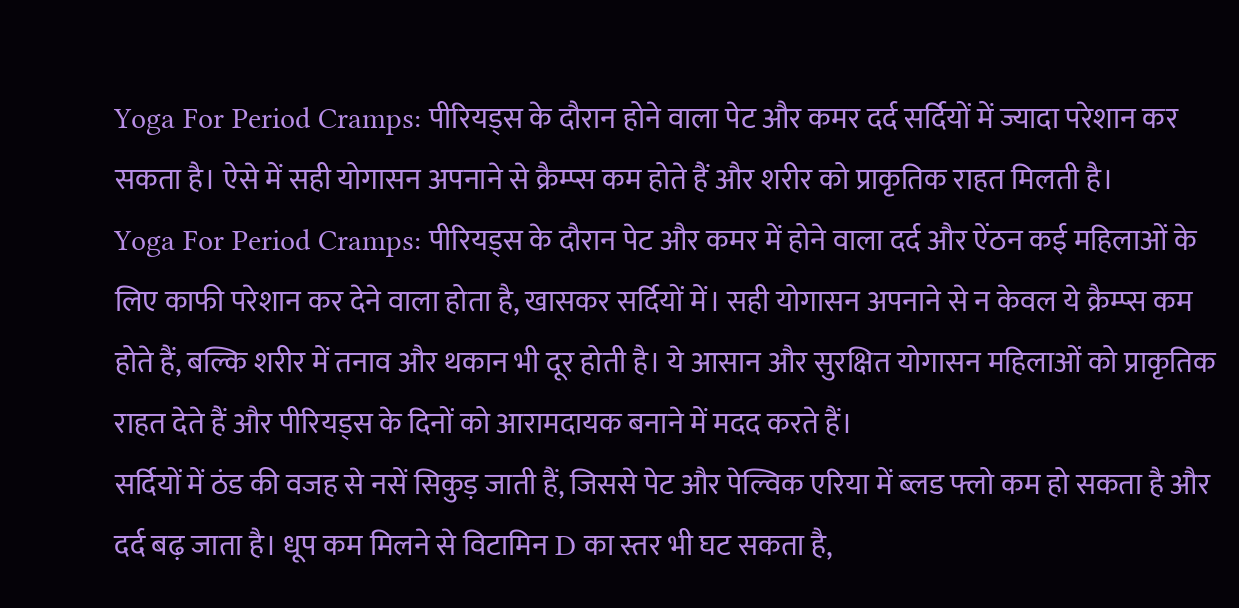Yoga For Period Cramps: पीरियड्स के दौरान होने वाला पेट और कमर दर्द सर्दियों में ज्यादा परेशान कर सकता है। ऐसे में सही योगासन अपनाने से क्रैम्प्स कम होते हैं और शरीर को प्राकृतिक राहत मिलती है।
Yoga For Period Cramps: पीरियड्स के दौरान पेट और कमर में होने वाला दर्द और ऐंठन कई महिलाओं के लिए काफी परेशान कर देने वाला होता है, खासकर सर्दियों में। सही योगासन अपनाने से न केवल ये क्रैम्प्स कम होते हैं, बल्कि शरीर में तनाव और थकान भी दूर होती है। ये आसान और सुरक्षित योगासन महिलाओं को प्राकृतिक राहत देते हैं और पीरियड्स के दिनों को आरामदायक बनाने में मदद करते हैं।
सर्दियों में ठंड की वजह से नसें सिकुड़ जाती हैं, जिससे पेट और पेल्विक एरिया में ब्लड फ्लो कम हो सकता है और दर्द बढ़ जाता है। धूप कम मिलने से विटामिन D का स्तर भी घट सकता है,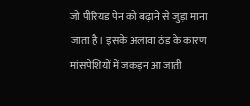जो पीरियड पेन को बढ़ाने से जुड़ा माना जाता है। इसके अलावा ठंड के कारण मांसपेशियों में जकड़न आ जाती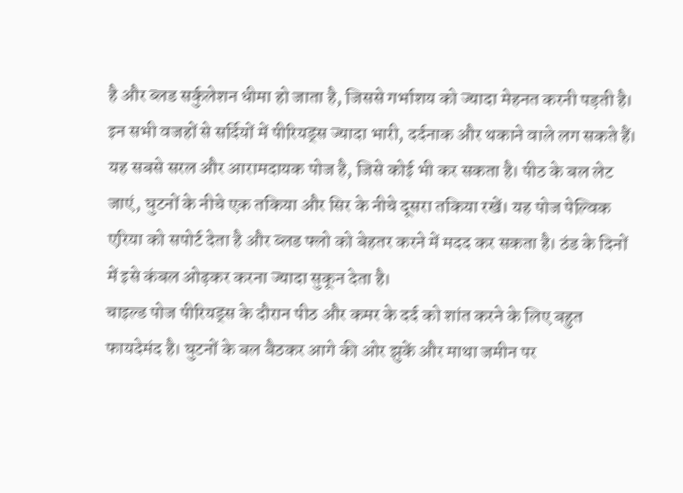है और ब्लड सर्कुलेशन धीमा हो जाता है, जिससे गर्भाशय को ज्यादा मेहनत करनी पड़ती है। इन सभी वजहों से सर्दियों में पीरियड्स ज्यादा भारी, दर्दनाक और थकाने वाले लग सकते हैं।
यह सबसे सरल और आरामदायक पोज है, जिसे कोई भी कर सकता है। पीठ के बल लेट जाएं, घुटनों के नीचे एक तकिया और सिर के नीचे दूसरा तकिया रखें। यह पोज पेल्विक एरिया को सपोर्ट देता है और ब्लड फ्लो को बेहतर करने में मदद कर सकता है। ठंड के दिनों में इसे कंबल ओढ़कर करना ज्यादा सुकून देता है।
चाइल्ड पोज पीरियड्स के दौरान पीठ और कमर के दर्द को शांत करने के लिए बहुत फायदेमंद है। घुटनों के बल बैठकर आगे की ओर झुकें और माथा जमीन पर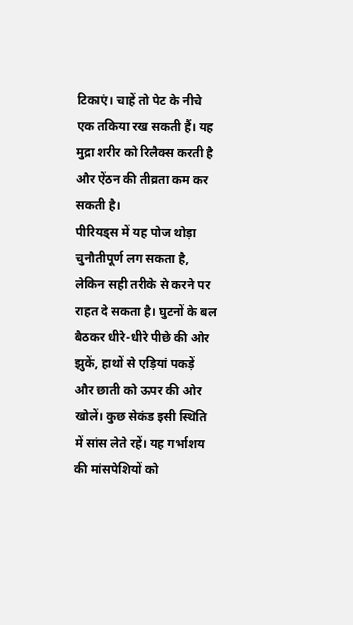टिकाएं। चाहें तो पेट के नीचे एक तकिया रख सकती हैं। यह मुद्रा शरीर को रिलैक्स करती है और ऐंठन की तीव्रता कम कर सकती है।
पीरियड्स में यह पोज थोड़ा चुनौतीपूर्ण लग सकता है, लेकिन सही तरीके से करने पर राहत दे सकता है। घुटनों के बल बैठकर धीरे-धीरे पीछे की ओर झुकें, हाथों से एड़ियां पकड़ें और छाती को ऊपर की ओर खोलें। कुछ सेकंड इसी स्थिति में सांस लेते रहें। यह गर्भाशय की मांसपेशियों को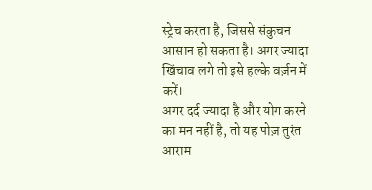स्ट्रेच करता है, जिससे संकुचन आसान हो सकता है। अगर ज्यादा खिंचाव लगे तो इसे हल्के वर्ज़न में करें।
अगर दर्द ज्यादा है और योग करने का मन नहीं है, तो यह पोज़ तुरंत आराम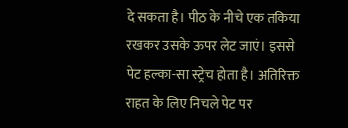दे सकता है। पीठ के नीचे एक तकिया रखकर उसके ऊपर लेट जाएं। इससे पेट हल्का-सा स्ट्रेच होता है। अतिरिक्त राहत के लिए निचले पेट पर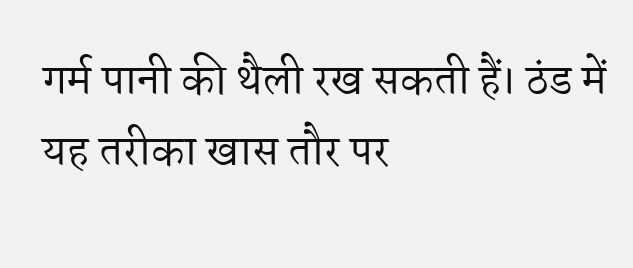गर्म पानी की थैली रख सकती हैं। ठंड में यह तरीका खास तौर पर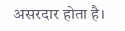असरदार होता है।